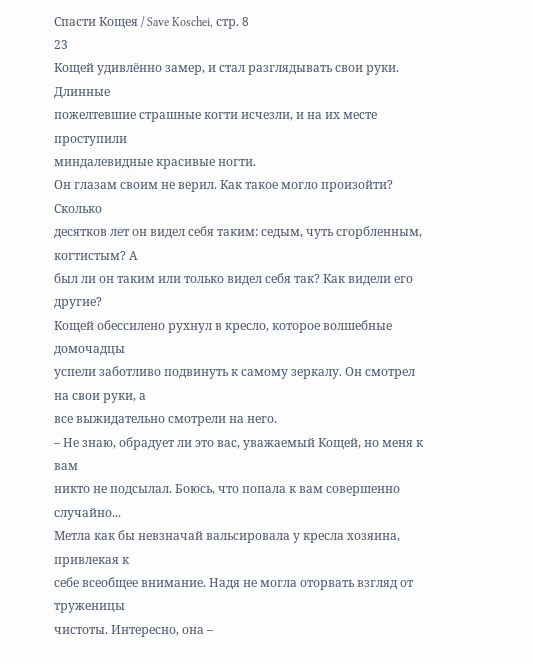Спасти Кощея / Save Koschei, стр. 8
23
Кощей удивлённо замер, и стал разглядывать свои руки. Длинные
пожелтевшие страшные когти исчезли, и на их месте проступили
миндалевидные красивые ногти.
Он глазам своим не верил. Как такое могло произойти? Сколько
десятков лет он видел себя таким: седым, чуть сгорбленным, когтистым? А
был ли он таким или только видел себя так? Как видели его другие?
Кощей обессилено рухнул в кресло, которое волшебные домочадцы
успели заботливо подвинуть к самому зеркалу. Он смотрел на свои руки, а
все выжидательно смотрели на него.
– Не знаю, обрадует ли это вас, уважаемый Кощей, но меня к вам
никто не подсылал. Боюсь, что попала к вам совершенно случайно...
Метла как бы невзначай вальсировала у кресла хозяина, привлекая к
себе всеобщее внимание. Надя не могла оторвать взгляд от труженицы
чистоты. Интересно, она –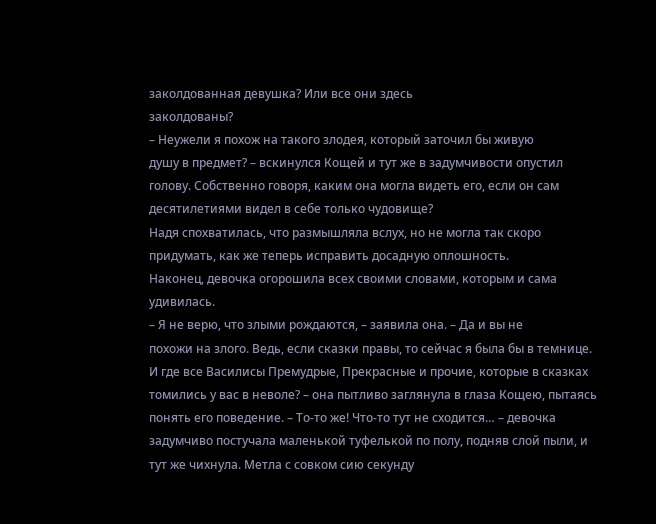заколдованная девушка? Или все они здесь
заколдованы?
– Неужели я похож на такого злодея, который заточил бы живую
душу в предмет? – вскинулся Кощей и тут же в задумчивости опустил
голову. Собственно говоря, каким она могла видеть его, если он сам
десятилетиями видел в себе только чудовище?
Надя спохватилась, что размышляла вслух, но не могла так скоро
придумать, как же теперь исправить досадную оплошность.
Наконец, девочка огорошила всех своими словами, которым и сама
удивилась.
– Я не верю, что злыми рождаются, – заявила она. – Да и вы не
похожи на злого. Ведь, если сказки правы, то сейчас я была бы в темнице.
И где все Василисы Премудрые, Прекрасные и прочие, которые в сказках
томились у вас в неволе? – она пытливо заглянула в глаза Кощею, пытаясь
понять его поведение. – То-то же! Что-то тут не сходится… – девочка
задумчиво постучала маленькой туфелькой по полу, подняв слой пыли, и
тут же чихнула. Метла с совком сию секунду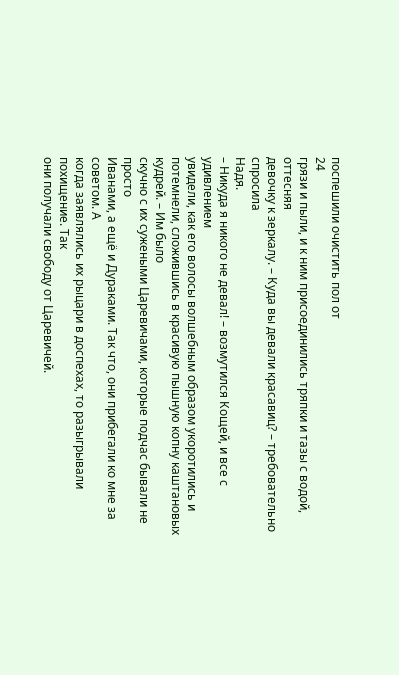поспешили очистить пол от
24
грязи и пыли, и к ним присоединились тряпки и тазы с водой, оттесняя
девочку к зеркалу. – Куда вы девали красавиц? – требовательно спросила
Надя.
– Никуда я никого не девал! – возмутился Кощей, и все с удивлением
увидели, как его волосы волшебным образом укоротились и потемнели, сложившись в красивую пышную копну каштановых кудрей. – Им было
скучно с их сужеными Царевичами, которые подчас бывали не просто
Иванами, а ещё и Дураками. Так что, они прибегали ко мне за советом. А
когда заявлялись их рыцари в доспехах, то разыгрывали похищение. Так
они получали свободу от Царевичей.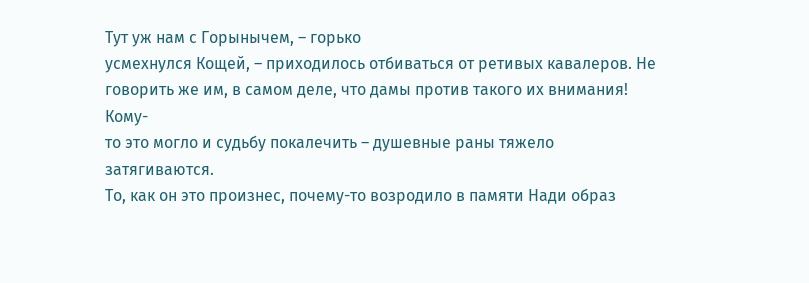Тут уж нам с Горынычем, – горько
усмехнулся Кощей, – приходилось отбиваться от ретивых кавалеров. Не
говорить же им, в самом деле, что дамы против такого их внимания! Кому-
то это могло и судьбу покалечить – душевные раны тяжело затягиваются.
То, как он это произнес, почему-то возродило в памяти Нади образ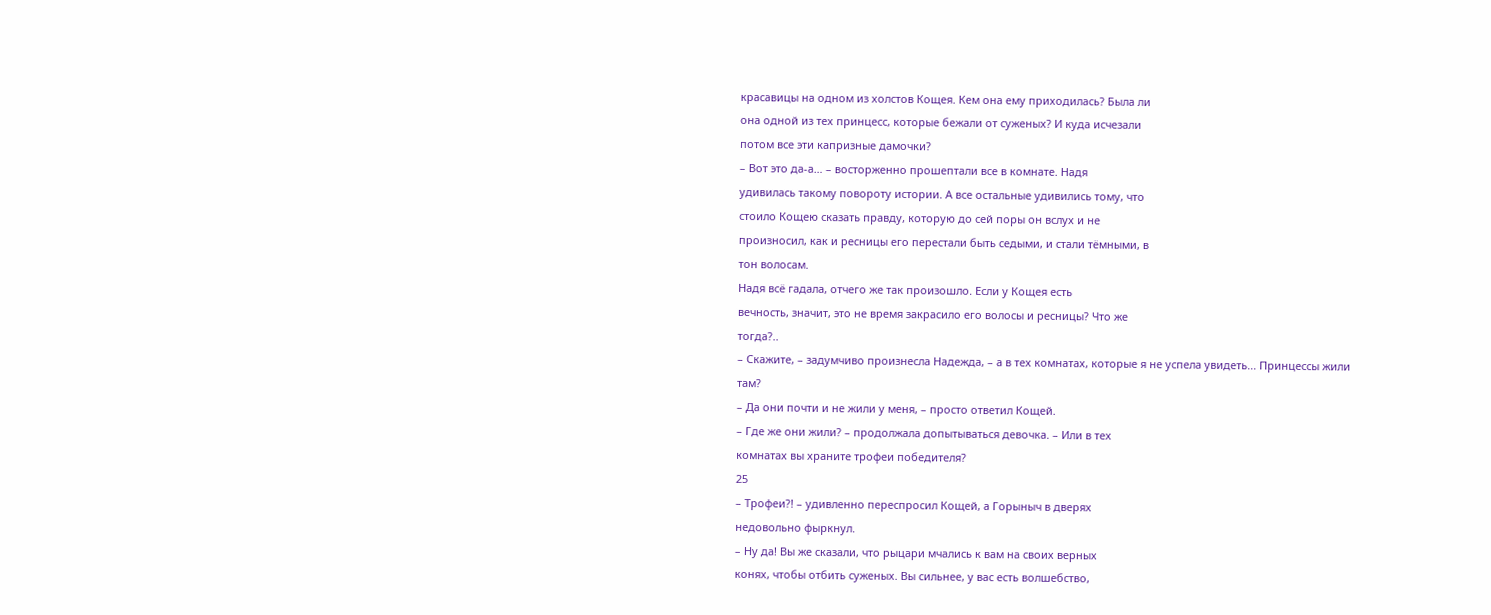красавицы на одном из холстов Кощея. Кем она ему приходилась? Была ли
она одной из тех принцесс, которые бежали от суженых? И куда исчезали
потом все эти капризные дамочки?
– Вот это да-а… – восторженно прошептали все в комнате. Надя
удивилась такому повороту истории. А все остальные удивились тому, что
стоило Кощею сказать правду, которую до сей поры он вслух и не
произносил, как и ресницы его перестали быть седыми, и стали тёмными, в
тон волосам.
Надя всё гадала, отчего же так произошло. Если у Кощея есть
вечность, значит, это не время закрасило его волосы и ресницы? Что же
тогда?..
– Скажите, – задумчиво произнесла Надежда, – а в тех комнатах, которые я не успела увидеть... Принцессы жили там?
– Да они почти и не жили у меня, – просто ответил Кощей.
– Где же они жили? – продолжала допытываться девочка. – Или в тех
комнатах вы храните трофеи победителя?
25
– Трофеи?! – удивленно переспросил Кощей, а Горыныч в дверях
недовольно фыркнул.
– Ну да! Вы же сказали, что рыцари мчались к вам на своих верных
конях, чтобы отбить суженых. Вы сильнее, у вас есть волшебство,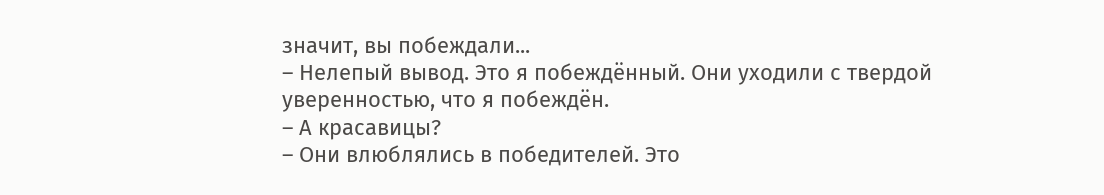значит, вы побеждали...
– Нелепый вывод. Это я побеждённый. Они уходили с твердой
уверенностью, что я побеждён.
– А красавицы?
– Они влюблялись в победителей. Это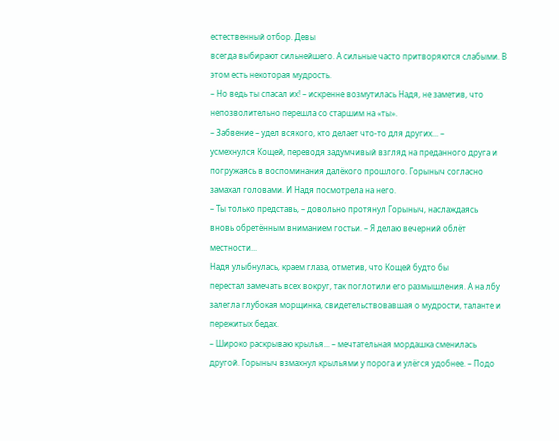естественный отбор. Девы
всегда выбирают сильнейшего. А сильные часто притворяются слабыми. В
этом есть некоторая мудрость.
– Но ведь ты спасал их! – искренне возмутилась Надя, не заметив, что непозволительно перешла со старшим на «ты».
– Забвение – удел всякого, кто делает что-то для других... –
усмехнулся Кощей, переводя задумчивый взгляд на преданного друга и
погружаясь в воспоминания далёкого прошлого. Горыныч согласно
замахал головами. И Надя посмотрела на него.
– Ты только представь, – довольно протянул Горыныч, наслаждаясь
вновь обретённым вниманием гостьи. – Я делаю вечерний облёт
местности...
Надя улыбнулась, краем глаза, отметив, что Кощей будто бы
перестал замечать всех вокруг, так поглотили его размышления. А на лбу
залегла глубокая морщинка, свидетельствовавшая о мудрости, таланте и
пережитых бедах.
– Широко раскрываю крылья... – мечтательная мордашка сменилась
другой. Горыныч взмахнул крыльями у порога и улёгся удобнее. – Подо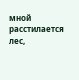мной расстилается лес,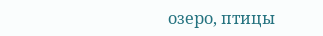озеро, птицы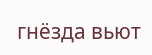гнёзда вьют